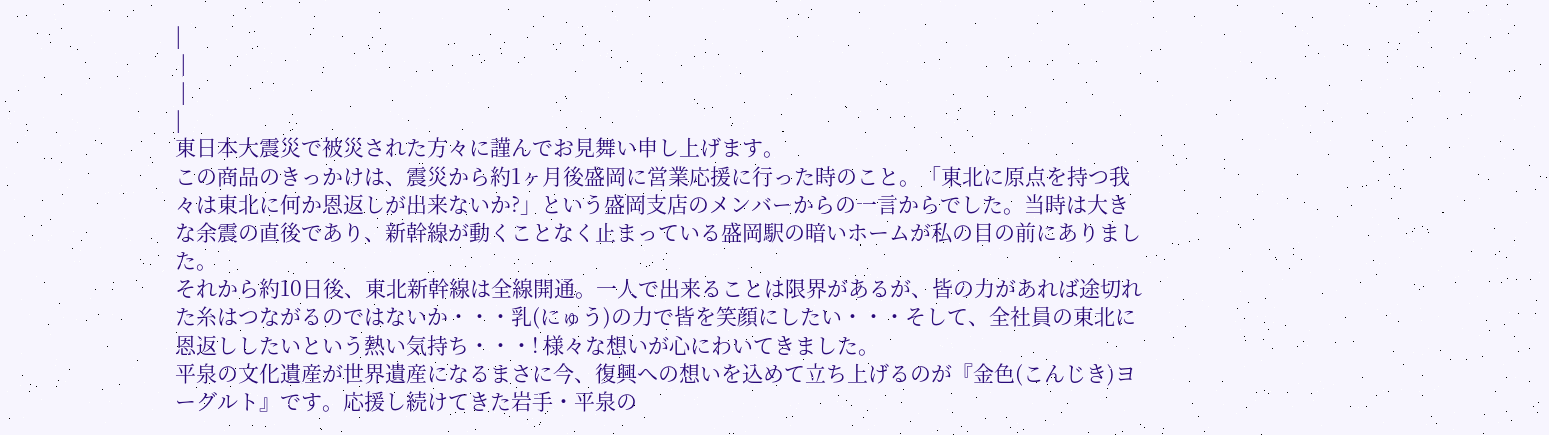|
 |
 |
|
東日本大震災で被災された方々に謹んでお見舞い申し上げます。
この商品のきっかけは、震災から約1ヶ月後盛岡に営業応援に行った時のこと。「東北に原点を持つ我々は東北に何か恩返しが出来ないか?」という盛岡支店のメンバーからの一言からでした。当時は大きな余震の直後であり、新幹線が動くことなく止まっている盛岡駅の暗いホームが私の目の前にありました。
それから約10日後、東北新幹線は全線開通。一人で出来ることは限界があるが、皆の力があれば途切れた糸はつながるのではないか・・・乳(にゅう)の力で皆を笑顔にしたい・・・そして、全社員の東北に恩返ししたいという熱い気持ち・・・! 様々な想いが心にわいてきました。
平泉の文化遺産が世界遺産になるまさに今、復興への想いを込めて立ち上げるのが『金色(こんじき)ヨーグルト』です。応援し続けてきた岩手・平泉の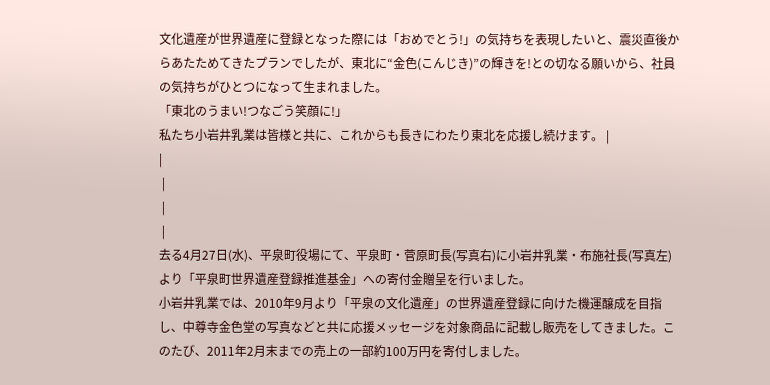文化遺産が世界遺産に登録となった際には「おめでとう!」の気持ちを表現したいと、震災直後からあたためてきたプランでしたが、東北に“金色(こんじき)”の輝きを!との切なる願いから、社員の気持ちがひとつになって生まれました。
「東北のうまい!つなごう笑顔に!」
私たち小岩井乳業は皆様と共に、これからも長きにわたり東北を応援し続けます。 |
|
 |
 |
 |
去る4月27日(水)、平泉町役場にて、平泉町・菅原町長(写真右)に小岩井乳業・布施社長(写真左)より「平泉町世界遺産登録推進基金」への寄付金贈呈を行いました。
小岩井乳業では、2010年9月より「平泉の文化遺産」の世界遺産登録に向けた機運醸成を目指し、中尊寺金色堂の写真などと共に応援メッセージを対象商品に記載し販売をしてきました。このたび、2011年2月末までの売上の一部約100万円を寄付しました。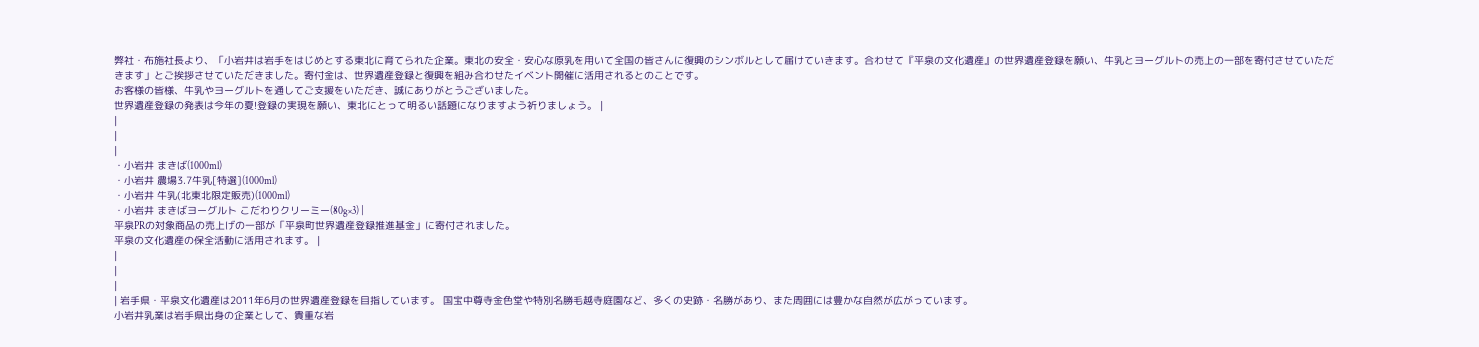弊社・布施社長より、「小岩井は岩手をはじめとする東北に育てられた企業。東北の安全・安心な原乳を用いて全国の皆さんに復興のシンボルとして届けていきます。合わせて『平泉の文化遺産』の世界遺産登録を願い、牛乳とヨーグルトの売上の一部を寄付させていただきます」とご挨拶させていただきました。寄付金は、世界遺産登録と復興を組み合わせたイベント開催に活用されるとのことです。
お客様の皆様、牛乳やヨーグルトを通してご支援をいただき、誠にありがとうございました。
世界遺産登録の発表は今年の夏!登録の実現を願い、東北にとって明るい話題になりますよう祈りましょう。 |
|
|
|
・小岩井 まきば(1000ml)
・小岩井 農場3.7牛乳[特選](1000ml)
・小岩井 牛乳(北東北限定販売)(1000ml)
・小岩井 まきばヨーグルト こだわりクリーミー(80g×3) |
平泉PRの対象商品の売上げの一部が「平泉町世界遺産登録推進基金」に寄付されました。
平泉の文化遺産の保全活動に活用されます。 |
|
|
|
| 岩手県・平泉文化遺産は2011年6月の世界遺産登録を目指しています。 国宝中尊寺金色堂や特別名勝毛越寺庭園など、多くの史跡・名勝があり、また周囲には豊かな自然が広がっています。
小岩井乳業は岩手県出身の企業として、貴重な岩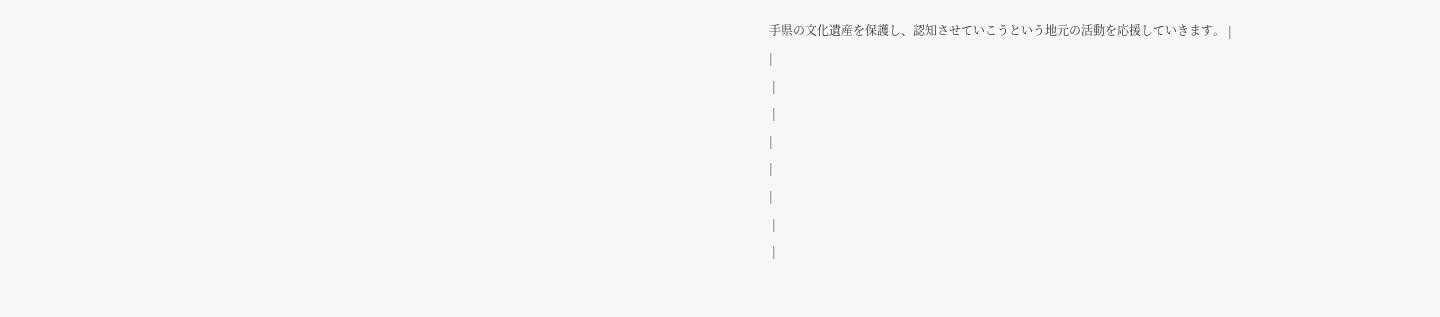手県の文化遺産を保護し、認知させていこうという地元の活動を応援していきます。 |
|
 |
 |
|
|
|
 |
 |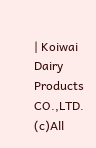| Koiwai Dairy Products CO.,LTD.
(c)All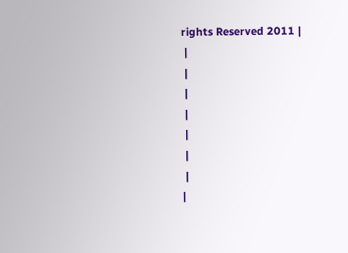rights Reserved 2011 |
 |
 |
 |
 |
 |
 |
 |
|